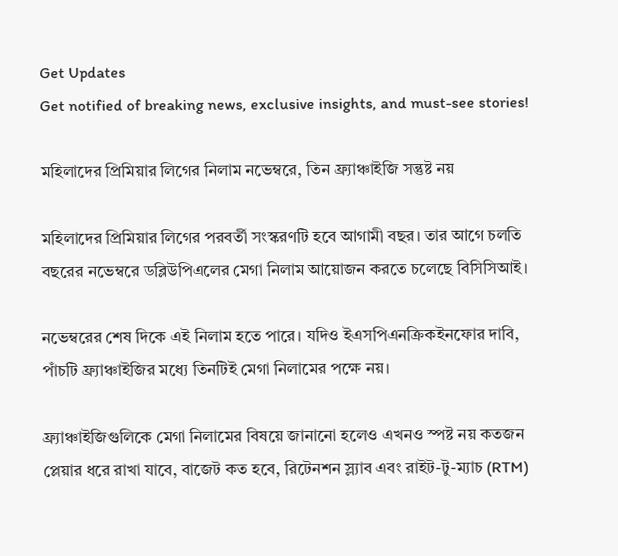Get Updates
Get notified of breaking news, exclusive insights, and must-see stories!

মহিলাদের প্রিমিয়ার লিগের নিলাম নভেম্বরে, তিন ফ্র্যাঞ্চাইজি সন্তুষ্ট নয়

মহিলাদের প্রিমিয়ার লিগের পরবর্তী সংস্করণটি হবে আগামী বছর। তার আগে চলতি বছরের নভেম্বরে ডব্লিউপিএলের মেগা নিলাম আয়োজন করতে চলেছে বিসিসিআই।

নভেম্বরের শেষ দিকে এই নিলাম হতে পারে। যদিও ইএসপিএনক্রিকইনফোর দাবি, পাঁচটি ফ্র্যাঞ্চাইজির মধ্যে তিনটিই মেগা নিলামের পক্ষে নয়।

ফ্র্যাঞ্চাইজিগুলিকে মেগা নিলামের বিষয়ে জানানো হলেও এখনও স্পষ্ট নয় কতজন প্লেয়ার ধরে রাখা যাবে, বাজেট কত হবে, রিটেনশন স্ল্যাব এবং রাইট-টু-ম্যাচ (RTM)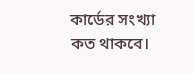কার্ডের সংখ্যা কত থাকবে।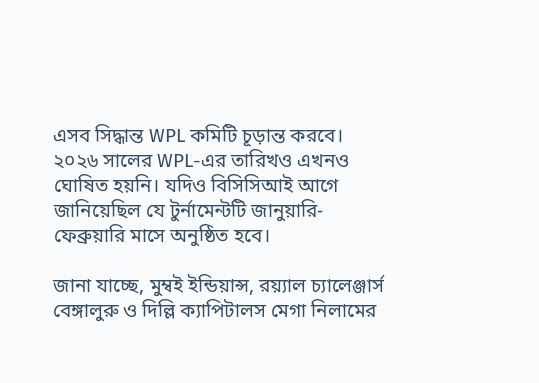এসব সিদ্ধান্ত WPL কমিটি চূড়ান্ত করবে। ২০২৬ সালের WPL-এর তারিখও এখনও ঘোষিত হয়নি। যদিও বিসিসিআই আগে জানিয়েছিল যে টুর্নামেন্টটি জানুয়ারি-ফেব্রুয়ারি মাসে অনুষ্ঠিত হবে।

জানা যাচ্ছে, মুম্বই ইন্ডিয়ান্স, রয়্যাল চ্যালেঞ্জার্স বেঙ্গালুরু ও দিল্লি ক্যাপিটালস মেগা নিলামের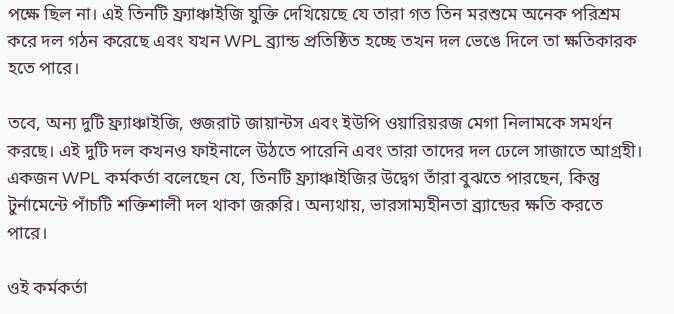পক্ষে ছিল না। এই তিনটি ফ্র্যাঞ্চাইজি যুক্তি দেখিয়েছে যে তারা গত তিন মরশুমে অনেক পরিশ্রম করে দল গঠন করেছে এবং যখন WPL ব্র্যান্ড প্রতিষ্ঠিত হচ্ছে তখন দল ভেঙে দিলে তা ক্ষতিকারক হতে পারে।

তবে, অন্য দুটি ফ্র্যাঞ্চাইজি, গুজরাট জায়ান্টস এবং ইউপি ওয়ারিয়রজ মেগা নিলামকে সমর্থন করছে। এই দুটি দল কখনও ফাইনালে উঠতে পারেনি এবং তারা তাদের দল ঢেলে সাজাতে আগ্রহী। একজন WPL কর্মকর্তা বলেছেন যে, তিনটি ফ্র্যাঞ্চাইজির উদ্বেগ তাঁরা বুঝতে পারছেন, কিন্তু টুর্নামেন্টে পাঁচটি শক্তিশালী দল থাকা জরুরি। অন্যথায়, ভারসাম্যহীনতা ব্র্যান্ডের ক্ষতি করতে পারে।

ওই কর্মকর্তা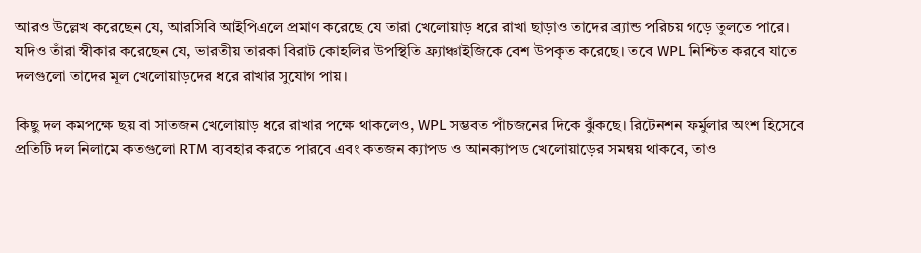আরও উল্লেখ করেছেন যে, আরসিবি আইপিএলে প্রমাণ করেছে যে তারা খেলোয়াড় ধরে রাখা ছাড়াও তাদের ব্র্যান্ড পরিচয় গড়ে তুলতে পারে। যদিও তাঁরা স্বীকার করেছেন যে, ভারতীয় তারকা বিরাট কোহলির উপস্থিতি ফ্র্যাঞ্চাইজিকে বেশ উপকৃত করেছে। তবে WPL নিশ্চিত করবে যাতে দলগুলো তাদের মূল খেলোয়াড়দের ধরে রাখার সুযোগ পায়।

কিছু দল কমপক্ষে ছয় বা সাতজন খেলোয়াড় ধরে রাখার পক্ষে থাকলেও, WPL সম্ভবত পাঁচজনের দিকে ঝুঁকছে। রিটেনশন ফর্মুলার অংশ হিসেবে প্রতিটি দল নিলামে কতগুলো RTM ব্যবহার করতে পারবে এবং কতজন ক্যাপড ও আনক্যাপড খেলোয়াড়ের সমন্বয় থাকবে, তাও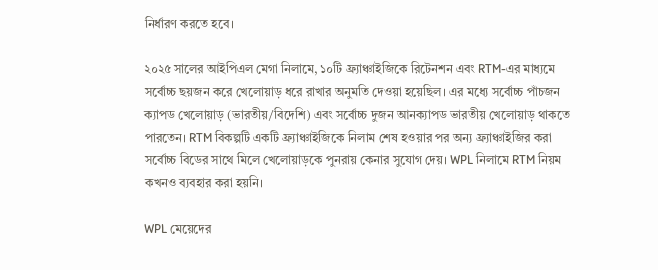নির্ধারণ করতে হবে।

২০২৫ সালের আইপিএল মেগা নিলামে, ১০টি ফ্র্যাঞ্চাইজিকে রিটেনশন এবং RTM-এর মাধ্যমে সর্বোচ্চ ছয়জন করে খেলোয়াড় ধরে রাখার অনুমতি দেওয়া হয়েছিল। এর মধ্যে সর্বোচ্চ পাঁচজন ক্যাপড খেলোয়াড় (ভারতীয়/বিদেশি) এবং সর্বোচ্চ দুজন আনক্যাপড ভারতীয় খেলোয়াড় থাকতে পারতেন। RTM বিকল্পটি একটি ফ্র্যাঞ্চাইজিকে নিলাম শেষ হওয়ার পর অন্য ফ্র্যাঞ্চাইজির করা সর্বোচ্চ বিডের সাথে মিলে খেলোয়াড়কে পুনরায় কেনার সুযোগ দেয়। WPL নিলামে RTM নিয়ম কখনও ব্যবহার করা হয়নি।

WPL মেয়েদের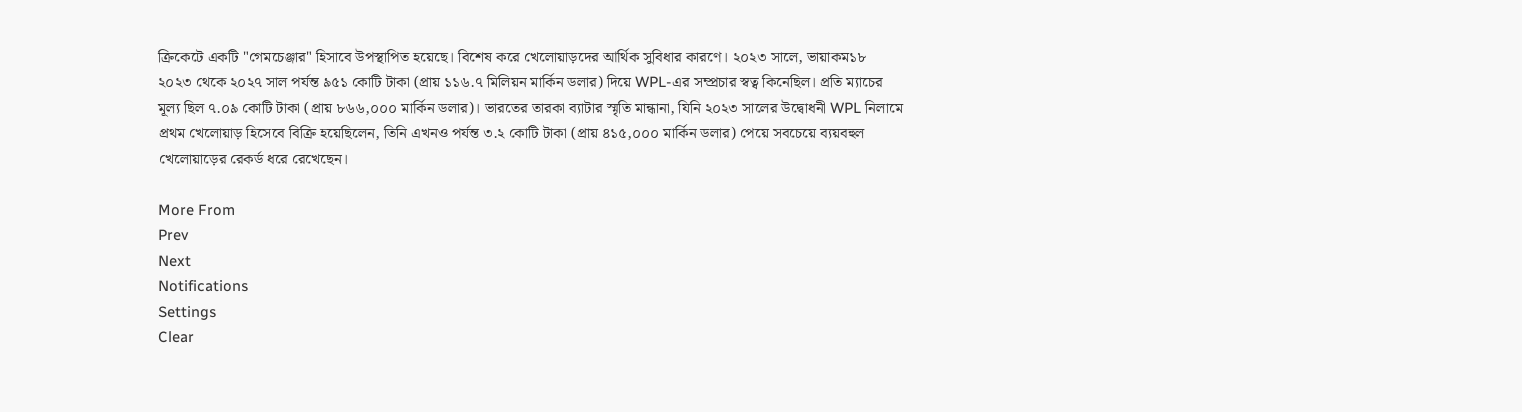ক্রিকেটে একটি "গেমচেঞ্জার" হিসাবে উপস্থাপিত হয়েছে। বিশেষ করে খেলোয়াড়দের আর্থিক সুবিধার কারণে। ২০২৩ সালে, ভায়াকম১৮ ২০২৩ থেকে ২০২৭ সাল পর্যন্ত ৯৫১ কোটি টাকা (প্রায় ১১৬.৭ মিলিয়ন মার্কিন ডলার) দিয়ে WPL-এর সম্প্রচার স্বত্ব কিনেছিল। প্রতি ম্যাচের মূল্য ছিল ৭.০৯ কোটি টাকা (প্রায় ৮৬৬,০০০ মার্কিন ডলার)। ভারতের তারকা ব্যাটার স্মৃতি মান্ধানা, যিনি ২০২৩ সালের উদ্বোধনী WPL নিলামে প্রথম খেলোয়াড় হিসেবে বিক্রি হয়েছিলেন, তিনি এখনও পর্যন্ত ৩.২ কোটি টাকা (প্রায় ৪১৫,০০০ মার্কিন ডলার) পেয়ে সবচেয়ে ব্যয়বহুল খেলোয়াড়ের রেকর্ড ধরে রেখেছেন।

More From
Prev
Next
Notifications
Settings
Clear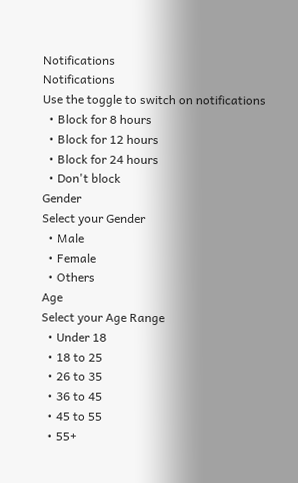Notifications
Notifications
Use the toggle to switch on notifications
  • Block for 8 hours
  • Block for 12 hours
  • Block for 24 hours
  • Don't block
Gender
Select your Gender
  • Male
  • Female
  • Others
Age
Select your Age Range
  • Under 18
  • 18 to 25
  • 26 to 35
  • 36 to 45
  • 45 to 55
  • 55+